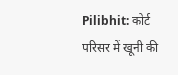Pilibhit: कोर्ट परिसर में खूनी की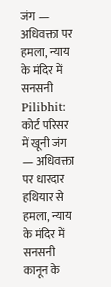जंग — अधिवक्ता पर हमला, न्याय के मंदिर में सनसनी
Pilibhit: कोर्ट परिसर में खूनी जंग — अधिवक्ता पर धारदार हथियार से हमला, न्याय के मंदिर में सनसनी
कानून के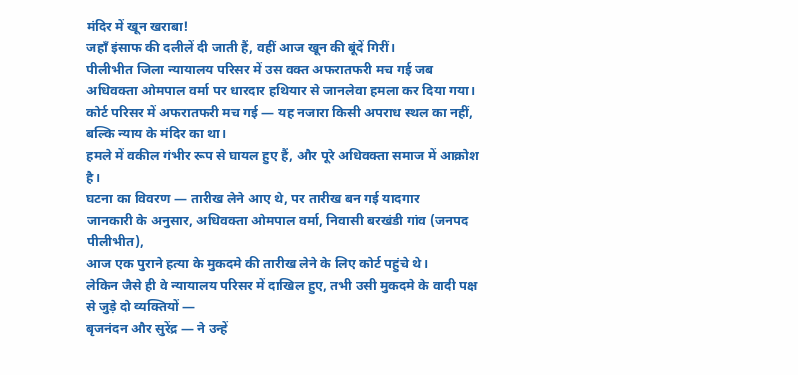मंदिर में खून खराबा!
जहाँ इंसाफ की दलीलें दी जाती हैं, वहीं आज खून की बूंदें गिरीं।
पीलीभीत जिला न्यायालय परिसर में उस वक्त अफरातफरी मच गई जब अधिवक्ता ओमपाल वर्मा पर धारदार हथियार से जानलेवा हमला कर दिया गया।
कोर्ट परिसर में अफरातफरी मच गई — यह नजारा किसी अपराध स्थल का नहीं, बल्कि न्याय के मंदिर का था।
हमले में वकील गंभीर रूप से घायल हुए हैं, और पूरे अधिवक्ता समाज में आक्रोश है।
घटना का विवरण — तारीख लेने आए थे, पर तारीख बन गई यादगार
जानकारी के अनुसार, अधिवक्ता ओमपाल वर्मा, निवासी बरखंडी गांव (जनपद पीलीभीत),
आज एक पुराने हत्या के मुकदमे की तारीख लेने के लिए कोर्ट पहुंचे थे।
लेकिन जैसे ही वे न्यायालय परिसर में दाखिल हुए, तभी उसी मुकदमे के वादी पक्ष से जुड़े दो व्यक्तियों —
बृजनंदन और सुरेंद्र — ने उन्हें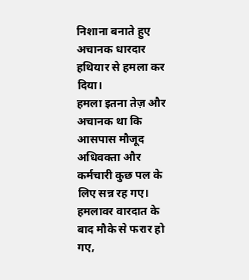निशाना बनाते हुए अचानक धारदार हथियार से हमला कर दिया।
हमला इतना तेज़ और अचानक था कि आसपास मौजूद अधिवक्ता और कर्मचारी कुछ पल के लिए सन्न रह गए।
हमलावर वारदात के बाद मौके से फरार हो गए,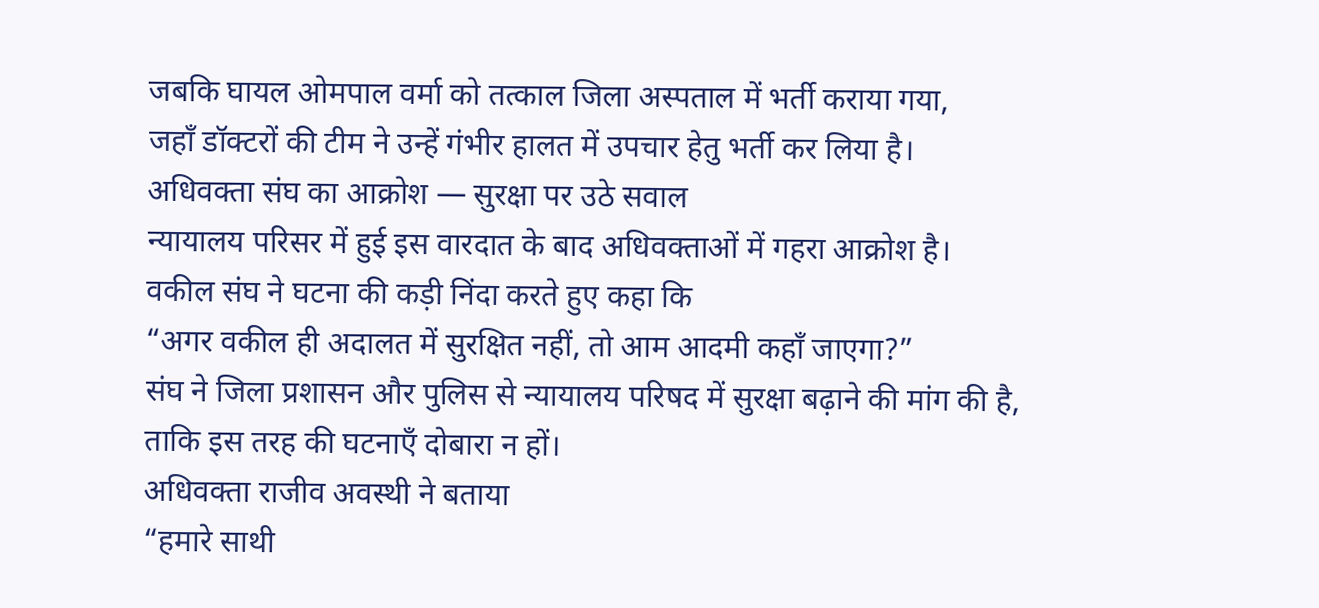जबकि घायल ओमपाल वर्मा को तत्काल जिला अस्पताल में भर्ती कराया गया,
जहाँ डॉक्टरों की टीम ने उन्हें गंभीर हालत में उपचार हेतु भर्ती कर लिया है।
अधिवक्ता संघ का आक्रोश — सुरक्षा पर उठे सवाल
न्यायालय परिसर में हुई इस वारदात के बाद अधिवक्ताओं में गहरा आक्रोश है।
वकील संघ ने घटना की कड़ी निंदा करते हुए कहा कि
“अगर वकील ही अदालत में सुरक्षित नहीं, तो आम आदमी कहाँ जाएगा?”
संघ ने जिला प्रशासन और पुलिस से न्यायालय परिषद में सुरक्षा बढ़ाने की मांग की है,
ताकि इस तरह की घटनाएँ दोबारा न हों।
अधिवक्ता राजीव अवस्थी ने बताया
“हमारे साथी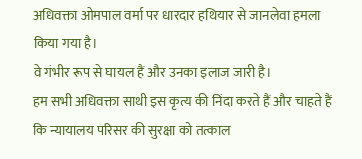अधिवक्ता ओमपाल वर्मा पर धारदार हथियार से जानलेवा हमला किया गया है।
वे गंभीर रूप से घायल हैं और उनका इलाज जारी है।
हम सभी अधिवक्ता साथी इस कृत्य की निंदा करते हैं और चाहते हैं कि न्यायालय परिसर की सुरक्षा को तत्काल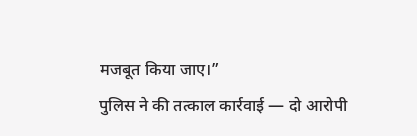मजबूत किया जाए।”
पुलिस ने की तत्काल कार्रवाई — दो आरोपी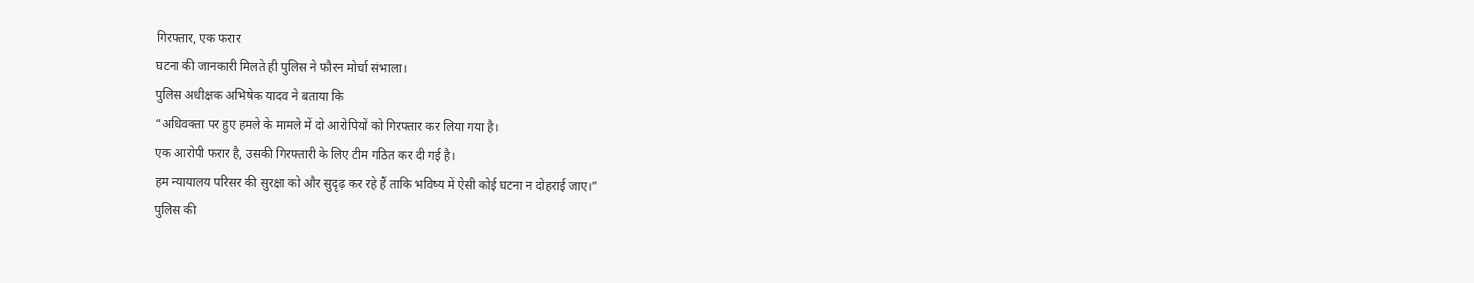गिरफ्तार, एक फरार
घटना की जानकारी मिलते ही पुलिस ने फौरन मोर्चा संभाला।
पुलिस अधीक्षक अभिषेक यादव ने बताया कि
“अधिवक्ता पर हुए हमले के मामले में दो आरोपियों को गिरफ्तार कर लिया गया है।
एक आरोपी फरार है, उसकी गिरफ्तारी के लिए टीम गठित कर दी गई है।
हम न्यायालय परिसर की सुरक्षा को और सुदृढ़ कर रहे हैं ताकि भविष्य में ऐसी कोई घटना न दोहराई जाए।”
पुलिस की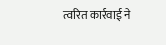त्वरित कार्रवाई ने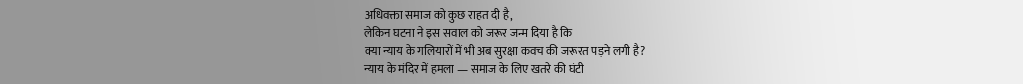अधिवक्ता समाज को कुछ राहत दी है,
लेकिन घटना ने इस सवाल को जरूर जन्म दिया है कि
क्या न्याय के गलियारों में भी अब सुरक्षा कवच की जरूरत पड़ने लगी है?
न्याय के मंदिर में हमला — समाज के लिए खतरे की घंटी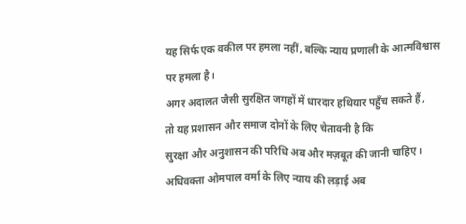यह सिर्फ एक वकील पर हमला नहीं, बल्कि न्याय प्रणाली के आत्मविश्वास पर हमला है।
अगर अदालत जैसी सुरक्षित जगहों में धारदार हथियार पहुँच सकते हैं,
तो यह प्रशासन और समाज दोनों के लिए चेतावनी है कि
सुरक्षा और अनुशासन की परिधि अब और मज़बूत की जानी चाहिए।
अधिवक्ता ओमपाल वर्मा के लिए न्याय की लड़ाई अब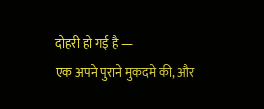दोहरी हो गई है —
एक अपने पुराने मुकदमे की, और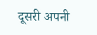दूसरी अपनी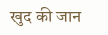खुद की जान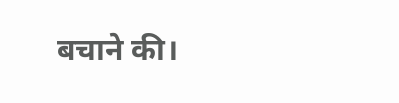बचाने की।